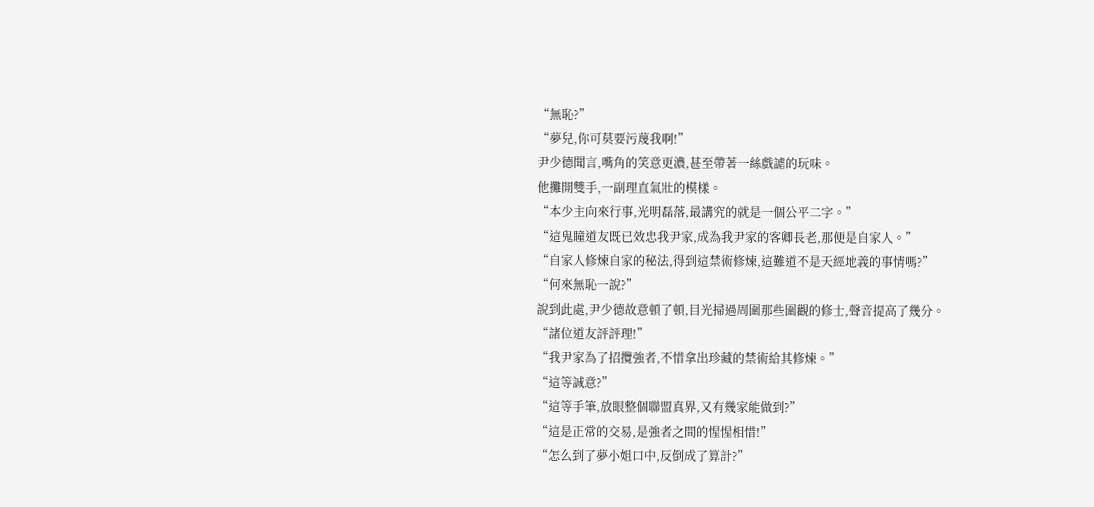“無恥?”
“夢兒,你可莫要污蔑我啊!”
尹少德聞言,嘴角的笑意更濃,甚至帶著一絲戲謔的玩味。
他攤開雙手,一副理直氣壯的模樣。
“本少主向來行事,光明磊落,最講究的就是一個公平二字。”
“這鬼瞳道友既已效忠我尹家,成為我尹家的客卿長老,那便是自家人。”
“自家人修煉自家的秘法,得到這禁術修煉,這難道不是天經地義的事情嗎?”
“何來無恥一說?”
說到此處,尹少德故意頓了頓,目光掃過周圍那些圍觀的修士,聲音提高了幾分。
“諸位道友評評理!”
“我尹家為了招攬強者,不惜拿出珍藏的禁術給其修煉。”
“這等誠意?”
“這等手筆,放眼整個聯盟真界,又有幾家能做到?”
“這是正常的交易,是強者之間的惺惺相惜!”
“怎么到了夢小姐口中,反倒成了算計?”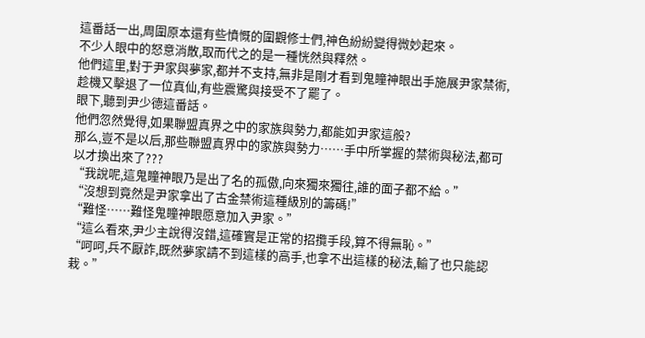這番話一出,周圍原本還有些憤慨的圍觀修士們,神色紛紛變得微妙起來。
不少人眼中的怒意消散,取而代之的是一種恍然與釋然。
他們這里,對于尹家與夢家,都并不支持,無非是剛才看到鬼瞳神眼出手施展尹家禁術,趁機又擊退了一位真仙,有些震驚與接受不了罷了。
眼下,聽到尹少德這番話。
他們忽然覺得,如果聯盟真界之中的家族與勢力,都能如尹家這般?
那么,豈不是以后,那些聯盟真界中的家族與勢力……手中所掌握的禁術與秘法,都可以才換出來了???
“我說呢,這鬼瞳神眼乃是出了名的孤傲,向來獨來獨往,誰的面子都不給。”
“沒想到竟然是尹家拿出了古金禁術這種級別的籌碼!”
“難怪……難怪鬼瞳神眼愿意加入尹家。”
“這么看來,尹少主說得沒錯,這確實是正常的招攬手段,算不得無恥。”
“呵呵,兵不厭詐,既然夢家請不到這樣的高手,也拿不出這樣的秘法,輸了也只能認栽。”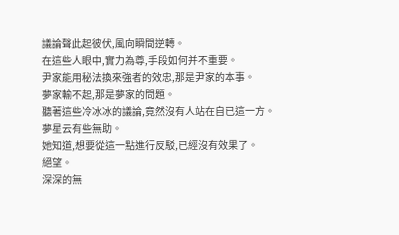議論聲此起彼伏,風向瞬間逆轉。
在這些人眼中,實力為尊,手段如何并不重要。
尹家能用秘法換來強者的效忠,那是尹家的本事。
夢家輸不起,那是夢家的問題。
聽著這些冷冰冰的議論,竟然沒有人站在自已這一方。
夢星云有些無助。
她知道,想要從這一點進行反駁,已經沒有效果了。
絕望。
深深的無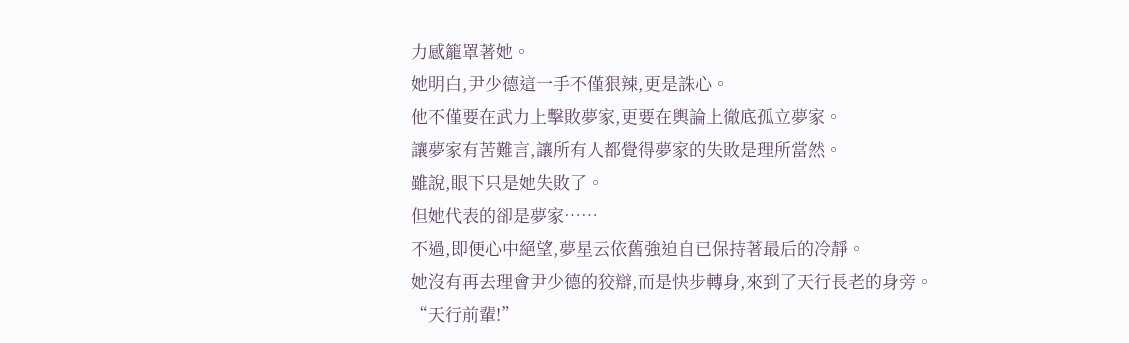力感籠罩著她。
她明白,尹少德這一手不僅狠辣,更是誅心。
他不僅要在武力上擊敗夢家,更要在輿論上徹底孤立夢家。
讓夢家有苦難言,讓所有人都覺得夢家的失敗是理所當然。
雖說,眼下只是她失敗了。
但她代表的卻是夢家……
不過,即便心中絕望,夢星云依舊強迫自已保持著最后的冷靜。
她沒有再去理會尹少德的狡辯,而是快步轉身,來到了天行長老的身旁。
“天行前輩!”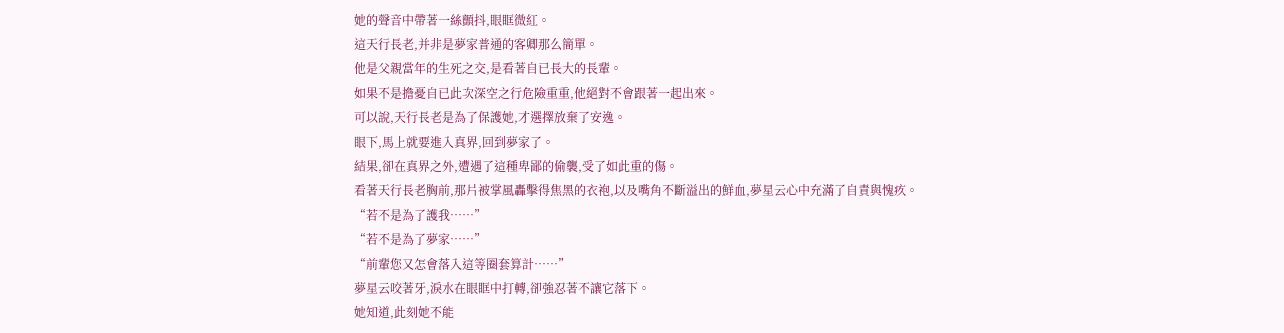她的聲音中帶著一絲顫抖,眼眶微紅。
這天行長老,并非是夢家普通的客卿那么簡單。
他是父親當年的生死之交,是看著自已長大的長輩。
如果不是擔憂自已此次深空之行危險重重,他絕對不會跟著一起出來。
可以說,天行長老是為了保護她,才選擇放棄了安逸。
眼下,馬上就要進入真界,回到夢家了。
結果,卻在真界之外,遭遇了這種卑鄙的偷襲,受了如此重的傷。
看著天行長老胸前,那片被掌風轟擊得焦黑的衣袍,以及嘴角不斷溢出的鮮血,夢星云心中充滿了自責與愧疚。
“若不是為了護我……”
“若不是為了夢家……”
“前輩您又怎會落入這等圈套算計……”
夢星云咬著牙,淚水在眼眶中打轉,卻強忍著不讓它落下。
她知道,此刻她不能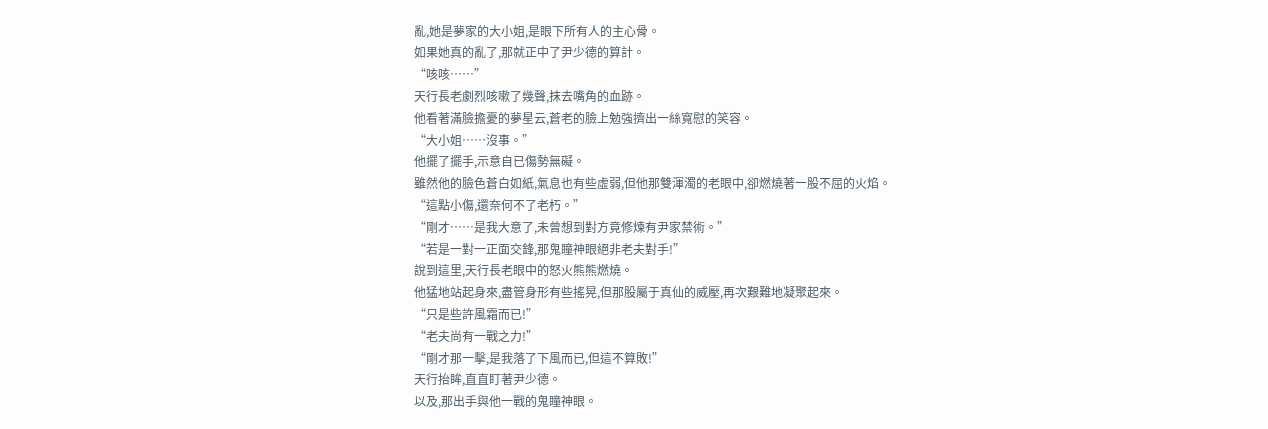亂,她是夢家的大小姐,是眼下所有人的主心骨。
如果她真的亂了,那就正中了尹少德的算計。
“咳咳……”
天行長老劇烈咳嗽了幾聲,抹去嘴角的血跡。
他看著滿臉擔憂的夢星云,蒼老的臉上勉強擠出一絲寬慰的笑容。
“大小姐……沒事。”
他擺了擺手,示意自已傷勢無礙。
雖然他的臉色蒼白如紙,氣息也有些虛弱,但他那雙渾濁的老眼中,卻燃燒著一股不屈的火焰。
“這點小傷,還奈何不了老朽。”
“剛才……是我大意了,未曾想到對方竟修煉有尹家禁術。”
“若是一對一正面交鋒,那鬼瞳神眼絕非老夫對手!”
說到這里,天行長老眼中的怒火熊熊燃燒。
他猛地站起身來,盡管身形有些搖晃,但那股屬于真仙的威壓,再次艱難地凝聚起來。
“只是些許風霜而已!”
“老夫尚有一戰之力!”
“剛才那一擊,是我落了下風而已,但這不算敗!”
天行抬眸,直直盯著尹少德。
以及,那出手與他一戰的鬼瞳神眼。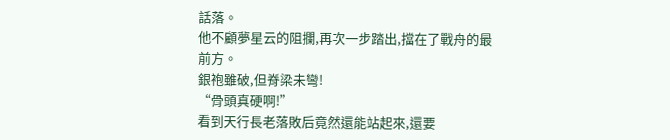話落。
他不顧夢星云的阻攔,再次一步踏出,擋在了戰舟的最前方。
銀袍雖破,但脊梁未彎!
“骨頭真硬啊!”
看到天行長老落敗后竟然還能站起來,還要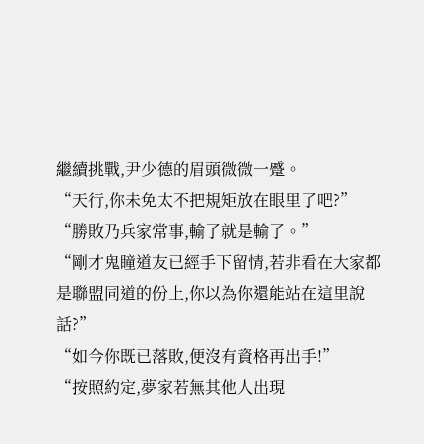繼續挑戰,尹少德的眉頭微微一蹙。
“天行,你未免太不把規矩放在眼里了吧?”
“勝敗乃兵家常事,輸了就是輸了。”
“剛才鬼瞳道友已經手下留情,若非看在大家都是聯盟同道的份上,你以為你還能站在這里說話?”
“如今你既已落敗,便沒有資格再出手!”
“按照約定,夢家若無其他人出現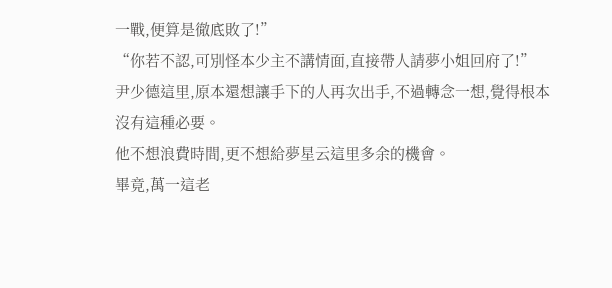一戰,便算是徹底敗了!”
“你若不認,可別怪本少主不講情面,直接帶人請夢小姐回府了!”
尹少德這里,原本還想讓手下的人再次出手,不過轉念一想,覺得根本沒有這種必要。
他不想浪費時間,更不想給夢星云這里多余的機會。
畢竟,萬一這老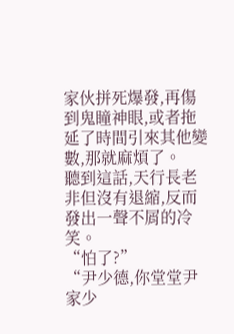家伙拼死爆發,再傷到鬼瞳神眼,或者拖延了時間引來其他變數,那就麻煩了。
聽到這話,天行長老非但沒有退縮,反而發出一聲不屑的冷笑。
“怕了?”
“尹少德,你堂堂尹家少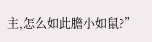主,怎么如此膽小如鼠?”